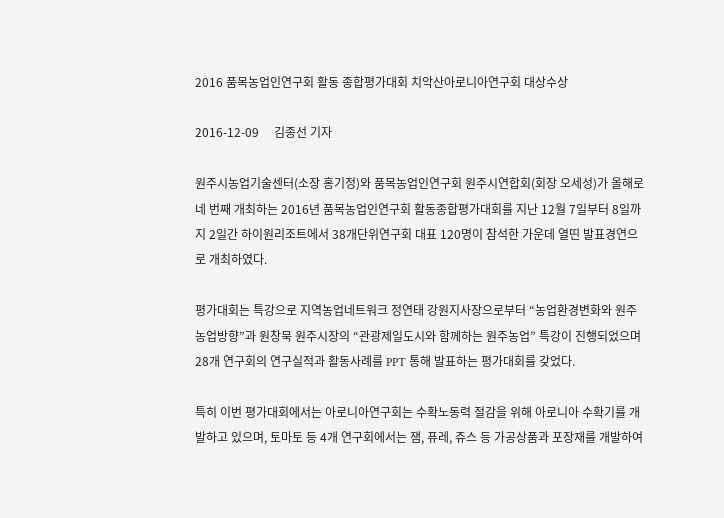2016 품목농업인연구회 활동 종합평가대회 치악산아로니아연구회 대상수상

2016-12-09     김종선 기자

원주시농업기술센터(소장 홍기정)와 품목농업인연구회 원주시연합회(회장 오세성)가 올해로 네 번째 개최하는 2016년 품목농업인연구회 활동종합평가대회를 지난 12월 7일부터 8일까지 2일간 하이원리조트에서 38개단위연구회 대표 120명이 참석한 가운데 열띤 발표경연으로 개최하였다.

평가대회는 특강으로 지역농업네트워크 정연태 강원지사장으로부터 “농업환경변화와 원주농업방향”과 원창묵 원주시장의 “관광제일도시와 함께하는 원주농업” 특강이 진행되었으며 28개 연구회의 연구실적과 활동사례를 PPT 통해 발표하는 평가대회를 갖었다.

특히 이번 평가대회에서는 아로니아연구회는 수확노동력 절감을 위해 아로니아 수확기를 개발하고 있으며, 토마토 등 4개 연구회에서는 잼, 퓨레, 쥬스 등 가공상품과 포장재를 개발하여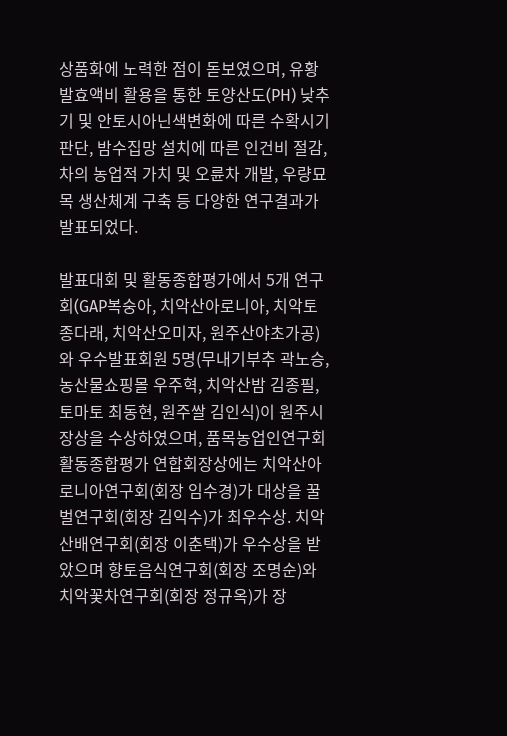상품화에 노력한 점이 돋보였으며, 유황발효액비 활용을 통한 토양산도(PH) 낮추기 및 안토시아닌색변화에 따른 수확시기 판단, 밤수집망 설치에 따른 인건비 절감, 차의 농업적 가치 및 오륜차 개발, 우량묘목 생산체계 구축 등 다양한 연구결과가 발표되었다.

발표대회 및 활동종합평가에서 5개 연구회(GAP복숭아, 치악산아로니아, 치악토종다래, 치악산오미자, 원주산야초가공)와 우수발표회원 5명(무내기부추 곽노승, 농산물쇼핑몰 우주혁, 치악산밤 김종필, 토마토 최동현, 원주쌀 김인식)이 원주시장상을 수상하였으며, 품목농업인연구회 활동종합평가 연합회장상에는 치악산아로니아연구회(회장 임수경)가 대상을 꿀벌연구회(회장 김익수)가 최우수상. 치악산배연구회(회장 이춘택)가 우수상을 받았으며 향토음식연구회(회장 조명순)와 치악꽃차연구회(회장 정규옥)가 장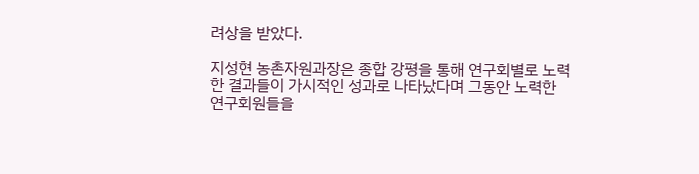려상을 받았다.

지성현 농촌자원과장은 종합 강평을 통해 연구회별로 노력한 결과들이 가시적인 성과로 나타났다며 그동안 노력한 연구회원들을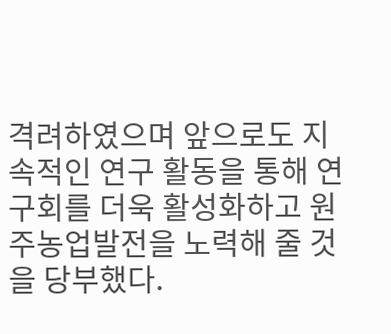격려하였으며 앞으로도 지속적인 연구 활동을 통해 연구회를 더욱 활성화하고 원주농업발전을 노력해 줄 것을 당부했다.